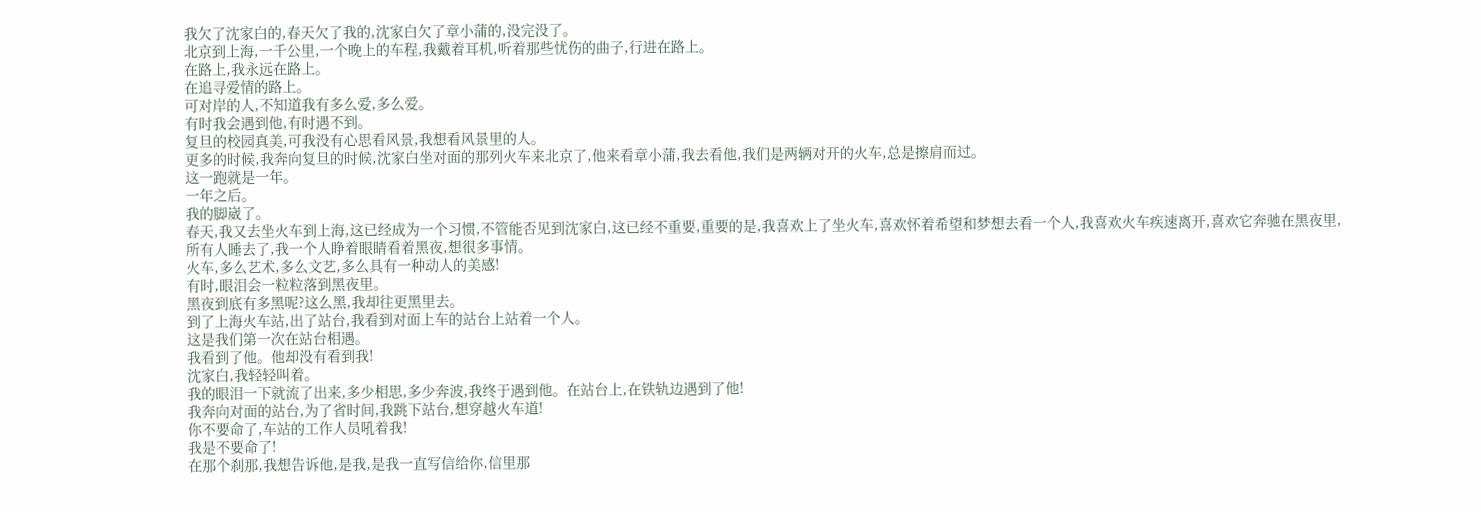我欠了沈家白的,春天欠了我的,沈家白欠了章小蒲的,没完没了。
北京到上海,一千公里,一个晚上的车程,我戴着耳机,听着那些忧伤的曲子,行进在路上。
在路上,我永远在路上。
在追寻爱情的路上。
可对岸的人,不知道我有多么爱,多么爱。
有时我会遇到他,有时遇不到。
复旦的校园真美,可我没有心思看风景,我想看风景里的人。
更多的时候,我奔向复旦的时候,沈家白坐对面的那列火车来北京了,他来看章小蒲,我去看他,我们是两辆对开的火车,总是擦肩而过。
这一跑就是一年。
一年之后。
我的脚崴了。
春天,我又去坐火车到上海,这已经成为一个习惯,不管能否见到沈家白,这已经不重要,重要的是,我喜欢上了坐火车,喜欢怀着希望和梦想去看一个人,我喜欢火车疾速离开,喜欢它奔驰在黑夜里,所有人睡去了,我一个人睁着眼睛看着黑夜,想很多事情。
火车,多么艺术,多么文艺,多么具有一种动人的美感!
有时,眼泪会一粒粒落到黑夜里。
黑夜到底有多黑呢?这么黑,我却往更黑里去。
到了上海火车站,出了站台,我看到对面上车的站台上站着一个人。
这是我们第一次在站台相遇。
我看到了他。他却没有看到我!
沈家白,我轻轻叫着。
我的眼泪一下就流了出来,多少相思,多少奔波,我终于遇到他。在站台上,在铁轨边遇到了他!
我奔向对面的站台,为了省时间,我跳下站台,想穿越火车道!
你不要命了,车站的工作人员吼着我!
我是不要命了!
在那个刹那,我想告诉他,是我,是我一直写信给你,信里那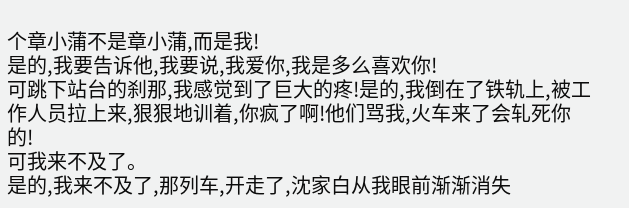个章小蒲不是章小蒲,而是我!
是的,我要告诉他,我要说,我爱你,我是多么喜欢你!
可跳下站台的刹那,我感觉到了巨大的疼!是的,我倒在了铁轨上,被工作人员拉上来,狠狠地训着,你疯了啊!他们骂我,火车来了会轧死你的!
可我来不及了。
是的,我来不及了,那列车,开走了,沈家白从我眼前渐渐消失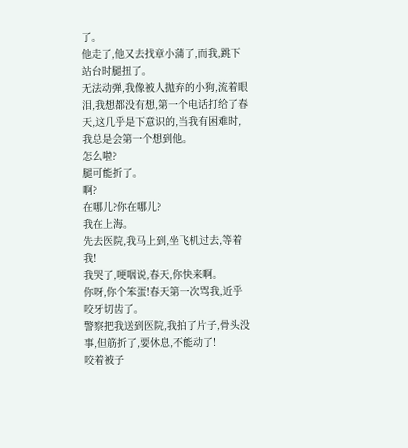了。
他走了,他又去找章小蒲了,而我,跳下站台时腿扭了。
无法动弹,我像被人抛弃的小狗,流着眼泪,我想都没有想,第一个电话打给了春天,这几乎是下意识的,当我有困难时,我总是会第一个想到他。
怎么啦?
腿可能折了。
啊?
在哪儿?你在哪儿?
我在上海。
先去医院,我马上到,坐飞机过去,等着我!
我哭了,哽咽说,春天,你快来啊。
你呀,你个笨蛋!春天第一次骂我,近乎咬牙切齿了。
警察把我送到医院,我拍了片子,骨头没事,但筋折了,要休息,不能动了!
咬着被子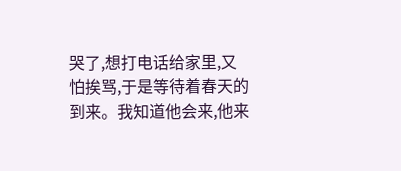哭了,想打电话给家里,又怕挨骂,于是等待着春天的到来。我知道他会来,他来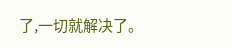了,一切就解决了。